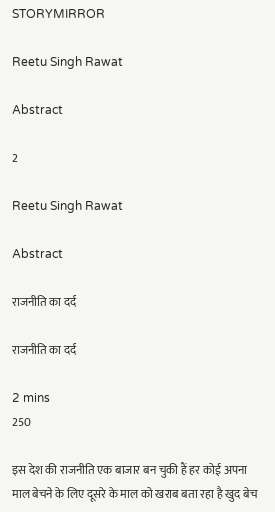STORYMIRROR

Reetu Singh Rawat

Abstract

2

Reetu Singh Rawat

Abstract

राजनीति का दर्द

राजनीति का दर्द

2 mins
250

इस देश की राजनीति एक बाजार बन चुकी हैं हर कोई अपना माल बेचने के लिए दूसरे के माल को खराब बता रहा है खुद बेच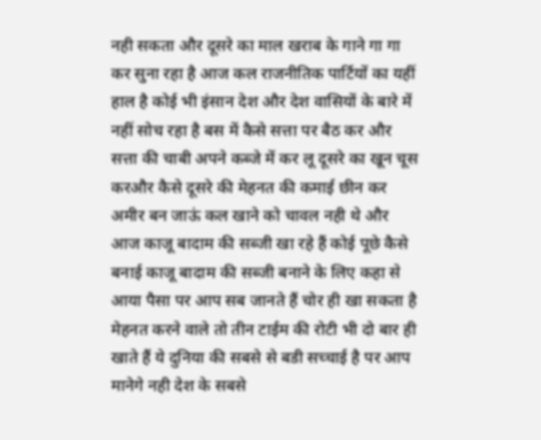नही सकता और दूसरे का माल खराब के गाने गा गा कर सुना रहा है आज कल राजनीतिक पार्टियों का यहीं हाल है कोई भी इंसान देश और देश वासियों के बारे में नहीं सोच रहा है बस में कैसे सत्ता पर बैठ कर और सत्ता की चाबी अपने कब्जे में कर लू दूसरे का खून चूस करऔर कैसे दूसरे की मेहनत की कमाई छीन कर अमीर बन जाऊं कल खाने को चावल नही थे और आज काजू बादाम की सब्जी खा रहे हैं कोई पूछे कैसे बनाई काजू बादाम की सब्जी बनाने के लिए कहा से आया पैसा पर आप सब जानते हैं चोर ही खा सकता है मेहनत करने वाले तो तीन टाईम की रोटी भी दो बार ही खाते हैं ये दुनिया की सबसे से बडी सच्चाई है पर आप मानेगे नही देश के सबसे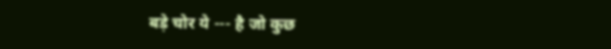बड़े चोर ये --- है जो कुछ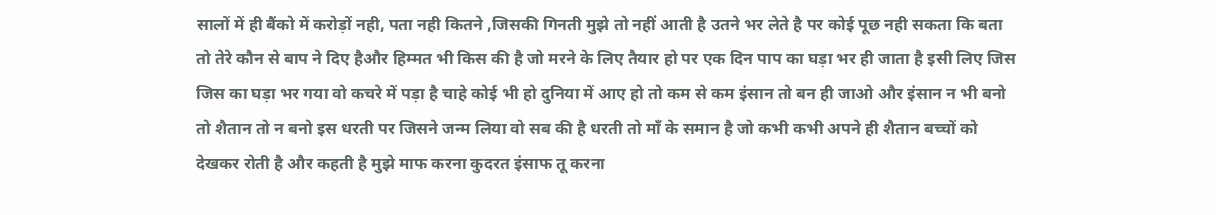सालों में ही बैंको में करोड़ों नही, पता नही कितने ,जिसकी गिनती मुझे तो नहीं आती है उतने भर लेते है पर कोई पूछ नही सकता कि बता तो तेरे कौन से बाप ने दिए हैऔर हिम्मत भी किस की है जो मरने के लिए तैयार हो पर एक दिन पाप का घड़ा भर ही जाता है इसी लिए जिस जिस का घड़ा भर गया वो कचरे में पड़ा है चाहे कोई भी हो दुनिया में आए हो तो कम से कम इंसान तो बन ही जाओ और इंसान न भी बनो तो शैतान तो न बनो इस धरती पर जिसने जन्म लिया वो सब की है धरती तो माँ के समान है जो कभी कभी अपने ही शैतान बच्चों को देखकर रोती है और कहती है मुझे माफ करना कुदरत इंसाफ तू करना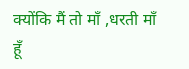क्योंकि मैं तो माँ ,धरती माँ हूँ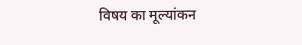विषय का मूल्यांकन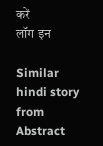करें
लॉग इन

Similar hindi story from Abstract